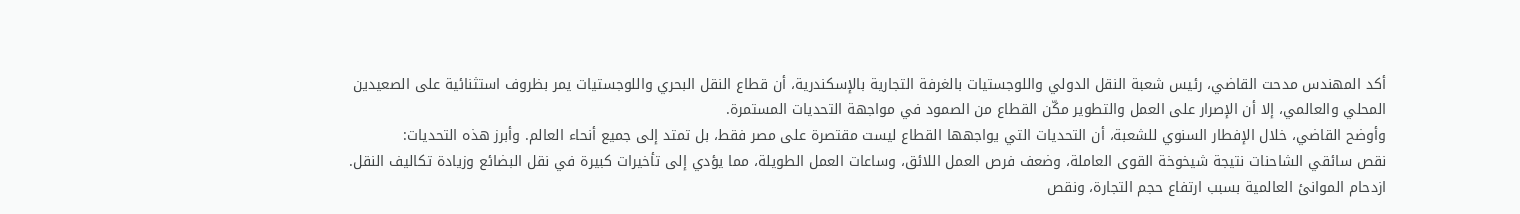أكد المهندس مدحت القاضي، رئيس شعبة النقل الدولي واللوجستيات بالغرفة التجارية بالإسكندرية، أن قطاع النقل البحري واللوجستيات يمر بظروف استثنائية على الصعيدين المحلي والعالمي، إلا أن الإصرار على العمل والتطوير مكّن القطاع من الصمود في مواجهة التحديات المستمرة.
وأوضح القاضي، خلال الإفطار السنوي للشعبة، أن التحديات التي يواجهها القطاع ليست مقتصرة على مصر فقط، بل تمتد إلى جميع أنحاء العالم. وأبرز هذه التحديات:
نقص سائقي الشاحنات نتيجة شيخوخة القوى العاملة، وضعف فرص العمل اللائق، وساعات العمل الطويلة، مما يؤدي إلى تأخيرات كبيرة في نقل البضائع وزيادة تكاليف النقل.
ازدحام الموانئ العالمية بسبب ارتفاع حجم التجارة، ونقص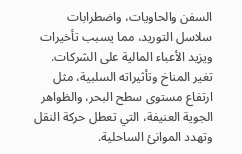السفن والحاويات، واضطرابات سلاسل التوريد، مما يسبب تأخيرات ويزيد الأعباء المالية على الشركات.
تغير المناخ وتأثيراته السلبية، مثل ارتفاع مستوى سطح البحر، والظواهر الجوية العنيفة، التي تعطل حركة النقل وتهدد الموانئ الساحلية.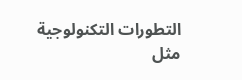التطورات التكنولوجية مثل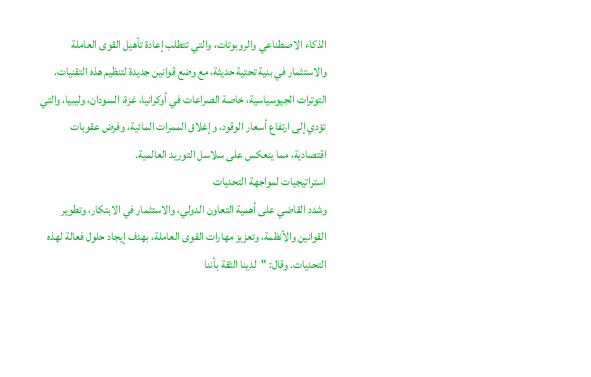الذكاء الاصطناعي والروبوتات، والتي تتطلب إعادة تأهيل القوى العاملة والاستثمار في بنية تحتية حديثة، مع وضع قوانين جديدة لتنظيم هذه التقنيات.
التوترات الجيوسياسية، خاصة الصراعات في أوكرانيا، غزة، السودان، وليبيا، والتي تؤدي إلى ارتفاع أسعار الوقود، وإغلاق الممرات المائية، وفرض عقوبات اقتصادية، مما ينعكس على سلاسل التوريد العالمية.
استراتيجيات لمواجهة التحديات
وشدد القاضي على أهمية التعاون الدولي، والاستثمار في الابتكار، وتطوير القوانين والأنظمة، وتعزيز مهارات القوى العاملة، بهدف إيجاد حلول فعالة لهذه التحديات. وقال: "لدينا الثقة بأننا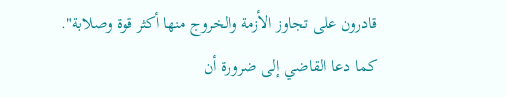قادرون على تجاوز الأزمة والخروج منها أكثر قوة وصلابة".
كما دعا القاضي إلى ضرورة أن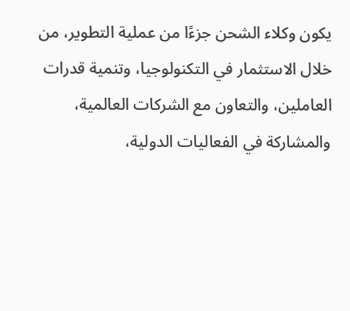يكون وكلاء الشحن جزءًا من عملية التطوير، من خلال الاستثمار في التكنولوجيا، وتنمية قدرات العاملين، والتعاون مع الشركات العالمية، والمشاركة في الفعاليات الدولية،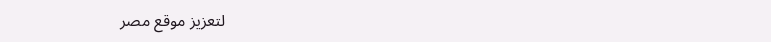لتعزيز موقع مصر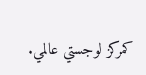كمركز لوجستي عالمي.